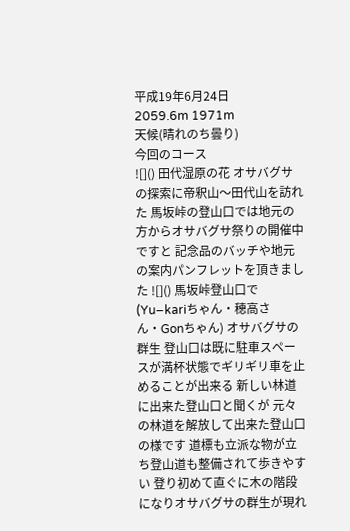平成19年6月24日
2059.6m 1971m
天候(晴れのち曇り)
今回のコース
![]() 田代湿原の花 オサバグサの探索に帝釈山〜田代山を訪れた 馬坂峠の登山口では地元の方からオサバグサ祭りの開催中ですと 記念品のバッチや地元の案内パンフレットを頂きました ![]() 馬坂峠登山口で(Yu−kariちゃん・穂高さん・Gonちゃん) オサバグサの群生 登山口は既に駐車スペースが満杯状態でギリギリ車を止めることが出来る 新しい林道に出来た登山口と聞くが 元々の林道を解放して出来た登山口の様です 道標も立派な物が立ち登山道も整備されて歩きやすい 登り初めて直ぐに木の階段になりオサバグサの群生が現れ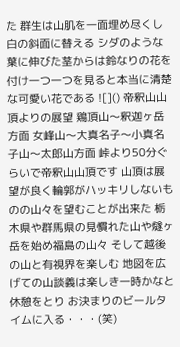た 群生は山肌を一面埋め尽くし白の斜面に替える シダのような葉に伸びた茎からは鈴なりの花を付け一つ一つを見ると本当に清楚な可愛い花である ![]() 帝釈山山頂よりの展望 鶏頂山〜釈迦ヶ岳方面 女峰山〜大真名子〜小真名子山〜太郎山方面 峠より50分ぐらいで帝釈山山頂です 山頂は展望が良く輪郭がハッキリしないものの山々を望むことが出来た 栃木県や群馬県の見慣れた山や燧ヶ岳を始め福島の山々 そして越後の山と有視界を楽しむ 地図を広げての山談義は楽しき一時かなと休憩をとり お決まりのビールタイムに入る・・・(笑)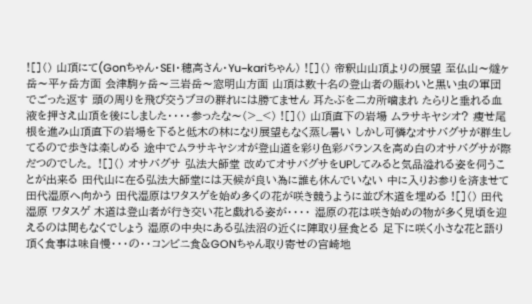![]() 山頂にて(Gonちゃん・SEI・穂高さん・Yu−kariちゃん) ![]() 帝釈山山頂よりの展望 至仏山〜燧ヶ岳〜平ヶ岳方面 会津駒ヶ岳〜三岩岳〜窓明山方面 山頂は数十名の登山者の賑わいと黒い虫の軍団でごった返す 頭の周りを飛び交うブヨの群れには勝てません 耳たぶを二カ所噛まれ たらりと垂れる血液を押さえ山頂を後にしました・・・・参ったな〜(>_<) ![]() 山頂直下の岩場 ムラサキヤシオ? 痩せ尾根を進み山頂直下の岩場を下ると低木の林になり展望もなく蒸し暑い しかし可憐なオサバグサが群生してるので歩きは楽しめる 途中でムラサキヤシオが登山道を彩り色彩バランスを高め白のオサバグサが際だつのでした。 ![]() オサバグサ 弘法大師堂 改めてオサバグサをUPしてみると気品溢れる姿を伺うことが出来る 田代山に在る弘法大師堂には天候が良い為に誰も休んでいない 中に入りお参りを済ませて田代湿原へ向かう 田代湿原はワタスゲを始め多くの花が咲き競うように並び木道を埋める ![]() 田代湿原 ワタスゲ 木道は登山者が行き交い花と戯れる姿が・・・・ 湿原の花は咲き始めの物が多く見頃を迎えるのは間もなくでしょう 湿原の中央にある弘法沼の近くに陣取り昼食とる 足下に咲く小さな花と語り頂く食事は味自慢・・・の・・コンビニ食&GONちゃん取り寄せの宮崎地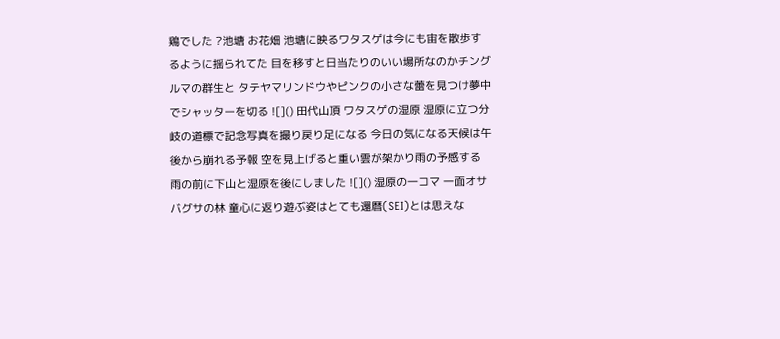鶏でした ?池塘 お花畑 池塘に映るワタスゲは今にも宙を散歩するように揺られてた 目を移すと日当たりのいい場所なのかチングルマの群生と タテヤマリンドウやピンクの小さな蕾を見つけ夢中でシャッターを切る ![]() 田代山頂 ワタスゲの湿原 湿原に立つ分岐の道標で記念写真を撮り戻り足になる 今日の気になる天候は午後から崩れる予報 空を見上げると重い雲が架かり雨の予感する 雨の前に下山と湿原を後にしました ![]() 湿原の一コマ 一面オサバグサの林 童心に返り遊ぶ姿はとても還暦(SEI)とは思えな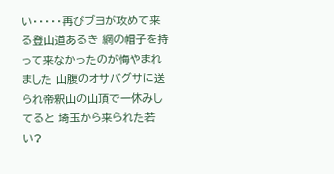い・・・・・再びブヨが攻めて来る登山道あるき 網の帽子を持って来なかったのが悔やまれました 山腹のオサバグサに送られ帝釈山の山頂で一休みしてると 埼玉から来られた若い?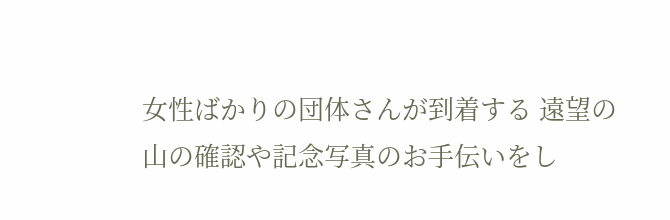女性ばかりの団体さんが到着する 遠望の山の確認や記念写真のお手伝いをし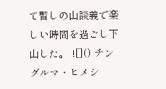て暫しの山談義で楽しい時間を過ごし下山した。 ![]() チングルマ・ヒメシ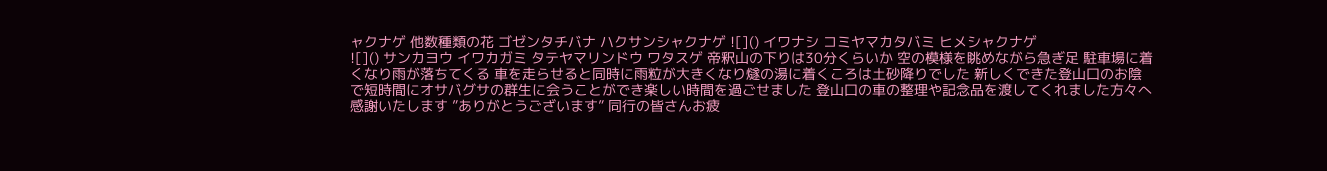ャクナゲ 他数種類の花 ゴゼンタチバナ ハクサンシャクナゲ ![]() イワナシ コミヤマカタバミ ヒメシャクナゲ
![]() サンカヨウ イワカガミ タテヤマリンドウ ワタスゲ 帝釈山の下りは30分くらいか 空の模様を眺めながら急ぎ足 駐車場に着くなり雨が落ちてくる 車を走らせると同時に雨粒が大きくなり燧の湯に着くころは土砂降りでした 新しくできた登山口のお陰で短時間にオサバグサの群生に会うことができ楽しい時間を過ごせました 登山口の車の整理や記念品を渡してくれました方々へ感謝いたします ”ありがとうございます” 同行の皆さんお疲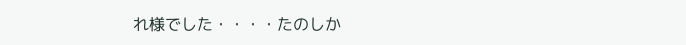れ様でした・・・・たのしか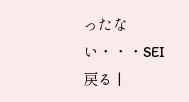ったない・・・SEI 戻る |